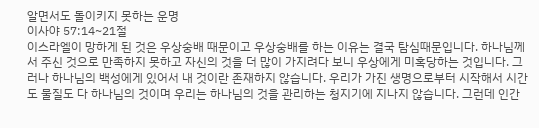알면서도 돌이키지 못하는 운명
이사야 57:14~21절
이스라엘이 망하게 된 것은 우상숭배 때문이고 우상숭배를 하는 이유는 결국 탐심때문입니다. 하나님께서 주신 것으로 만족하지 못하고 자신의 것을 더 많이 가지려다 보니 우상에게 미혹당하는 것입니다. 그러나 하나님의 백성에게 있어서 내 것이란 존재하지 않습니다. 우리가 가진 생명으로부터 시작해서 시간도 물질도 다 하나님의 것이며 우리는 하나님의 것을 관리하는 청지기에 지나지 않습니다. 그런데 인간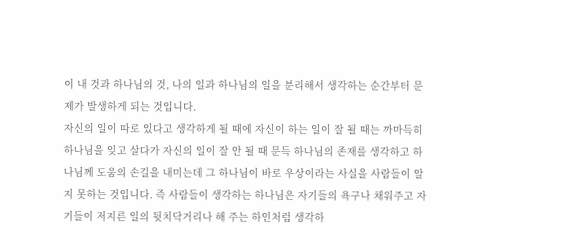이 내 것과 하나님의 것, 나의 일과 하나님의 일을 분리해서 생각하는 순간부터 문제가 발생하게 되는 것입니다.
자신의 일이 따로 있다고 생각하게 될 때에 자신이 하는 일이 잘 될 때는 까마득히 하나님을 잊고 살다가 자신의 일이 잘 안 될 때 문득 하나님의 존재를 생각하고 하나님께 도움의 손길을 내미는데 그 하나님이 바로 우상이라는 사실을 사람들이 알지 못하는 것입니다. 즉 사람들이 생각하는 하나님은 자기들의 욕구나 채워주고 자기들이 저지른 일의 뒷치닥거리나 해 주는 하인처럼 생각하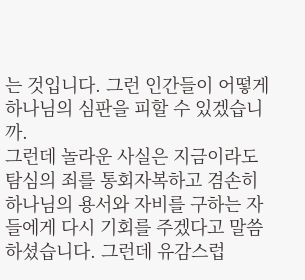는 것입니다. 그런 인간들이 어떻게 하나님의 심판을 피할 수 있겠습니까.
그런데 놀라운 사실은 지금이라도 탐심의 죄를 통회자복하고 겸손히 하나님의 용서와 자비를 구하는 자들에게 다시 기회를 주겠다고 말씀하셨습니다. 그런데 유감스럽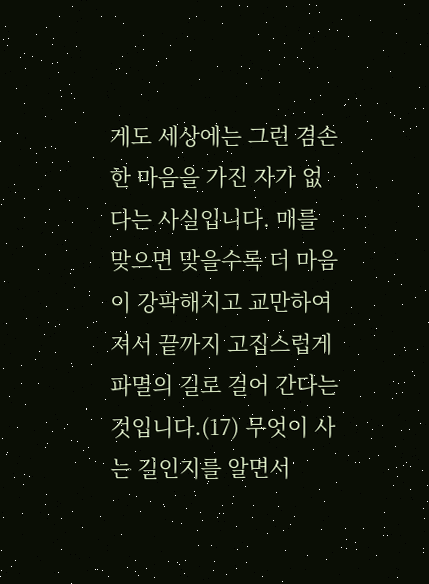게도 세상에는 그런 겸손한 마음을 가진 자가 없다는 사실입니다. 매를 맞으면 맞을수록 더 마음이 강팍해지고 교만하여져서 끝까지 고집스럽게 파멸의 길로 걸어 간다는 것입니다.(17) 무엇이 사는 길인지를 알면서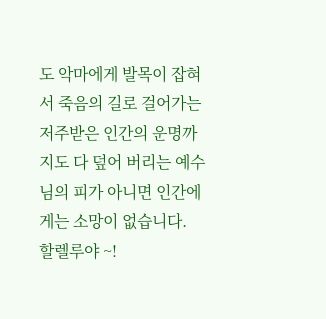도 악마에게 발목이 잡혀서 죽음의 길로 걸어가는 저주받은 인간의 운명까지도 다 덮어 버리는 예수님의 피가 아니면 인간에게는 소망이 없습니다.
할렐루야 ~!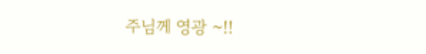주님께 영광 ~!!